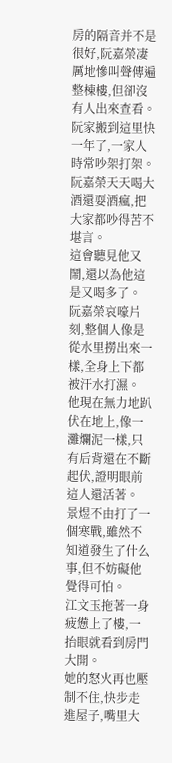房的隔音并不是很好,阮嘉榮凄厲地慘叫聲傳遍整棟樓,但卻沒有人出來查看。
阮家搬到這里快一年了,一家人時常吵架打架。
阮嘉榮天天喝大酒還耍酒瘋,把大家都吵得苦不堪言。
這會聽見他又鬧,還以為他這是又喝多了。
阮嘉榮哀嚎片刻,整個人像是從水里撈出來一樣,全身上下都被汗水打濕。
他現在無力地趴伏在地上,像一灘爛泥一樣,只有后背還在不斷起伏,證明眼前這人還活著。
景煜不由打了一個寒戰,雖然不知道發生了什么事,但不妨礙他覺得可怕。
江文玉拖著一身疲憊上了樓,一抬眼就看到房門大開。
她的怒火再也壓制不住,快步走進屋子,嘴里大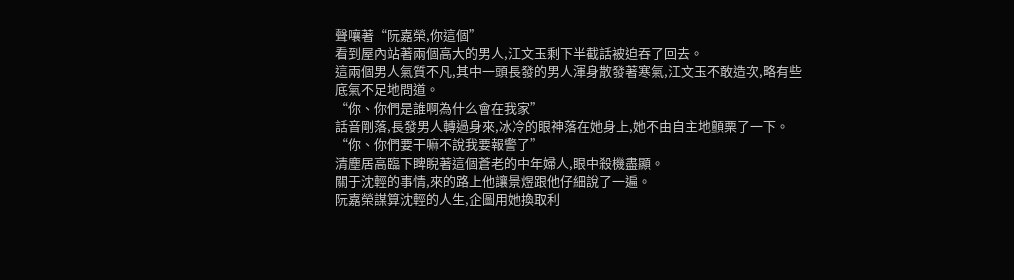聲嚷著“阮嘉榮,你這個”
看到屋內站著兩個高大的男人,江文玉剩下半截話被迫吞了回去。
這兩個男人氣質不凡,其中一頭長發的男人渾身散發著寒氣,江文玉不敢造次,略有些底氣不足地問道。
“你、你們是誰啊為什么會在我家”
話音剛落,長發男人轉過身來,冰冷的眼神落在她身上,她不由自主地顫栗了一下。
“你、你們要干嘛不說我要報警了”
清塵居高臨下睥睨著這個蒼老的中年婦人,眼中殺機盡顯。
關于沈輕的事情,來的路上他讓景煜跟他仔細說了一遍。
阮嘉榮謀算沈輕的人生,企圖用她換取利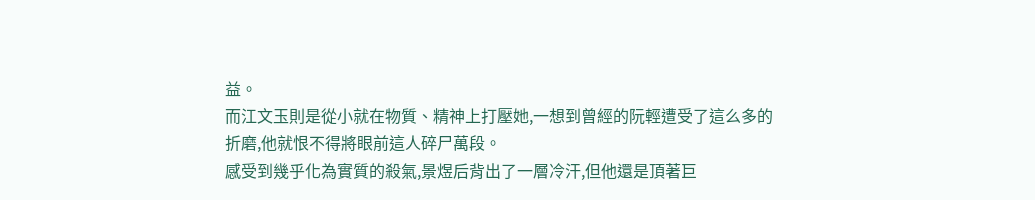益。
而江文玉則是從小就在物質、精神上打壓她,一想到曾經的阮輕遭受了這么多的折磨,他就恨不得將眼前這人碎尸萬段。
感受到幾乎化為實質的殺氣,景煜后背出了一層冷汗,但他還是頂著巨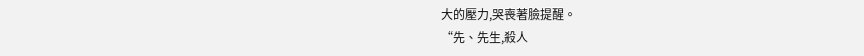大的壓力,哭喪著臉提醒。
“先、先生,殺人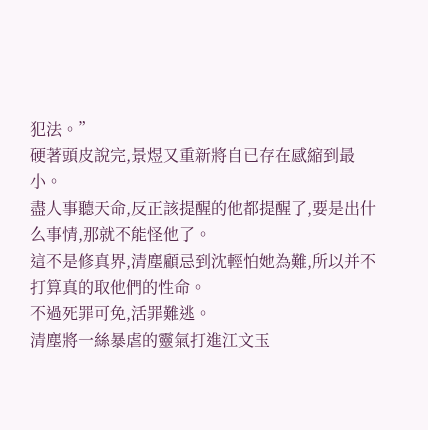犯法。”
硬著頭皮說完,景煜又重新將自已存在感縮到最小。
盡人事聽天命,反正該提醒的他都提醒了,要是出什么事情,那就不能怪他了。
這不是修真界,清塵顧忌到沈輕怕她為難,所以并不打算真的取他們的性命。
不過死罪可免,活罪難逃。
清塵將一絲暴虐的靈氣打進江文玉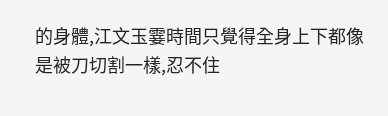的身體,江文玉霎時間只覺得全身上下都像是被刀切割一樣,忍不住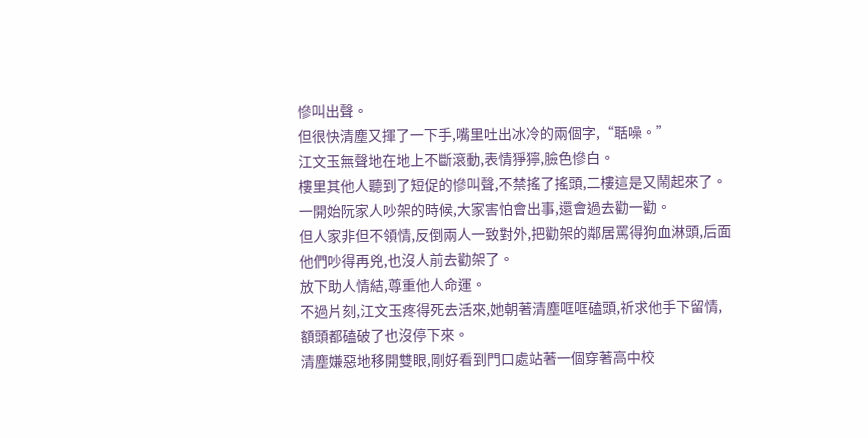慘叫出聲。
但很快清塵又揮了一下手,嘴里吐出冰冷的兩個字,“聒噪。”
江文玉無聲地在地上不斷滾動,表情猙獰,臉色慘白。
樓里其他人聽到了短促的慘叫聲,不禁搖了搖頭,二樓這是又鬧起來了。
一開始阮家人吵架的時候,大家害怕會出事,還會過去勸一勸。
但人家非但不領情,反倒兩人一致對外,把勸架的鄰居罵得狗血淋頭,后面他們吵得再兇,也沒人前去勸架了。
放下助人情結,尊重他人命運。
不過片刻,江文玉疼得死去活來,她朝著清塵哐哐磕頭,祈求他手下留情,額頭都磕破了也沒停下來。
清塵嫌惡地移開雙眼,剛好看到門口處站著一個穿著高中校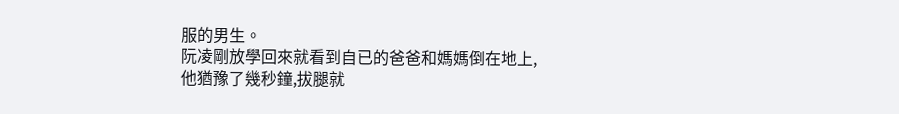服的男生。
阮凌剛放學回來就看到自已的爸爸和媽媽倒在地上,他猶豫了幾秒鐘,拔腿就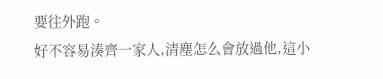要往外跑。
好不容易湊齊一家人,清塵怎么會放過他,這小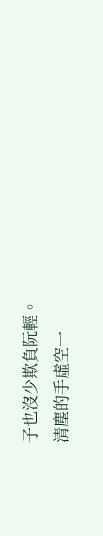子也沒少欺負阮輕。
清塵的手虛空一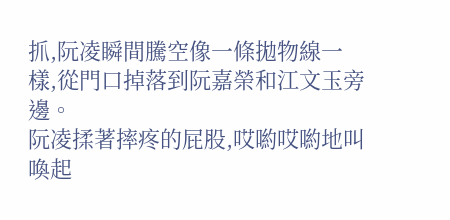抓,阮凌瞬間騰空像一條拋物線一樣,從門口掉落到阮嘉榮和江文玉旁邊。
阮凌揉著摔疼的屁股,哎喲哎喲地叫喚起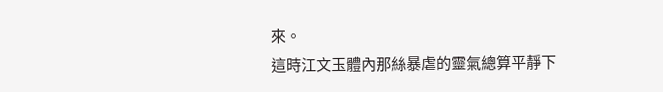來。
這時江文玉體內那絲暴虐的靈氣總算平靜下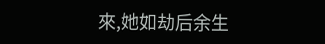來,她如劫后余生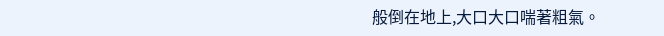般倒在地上,大口大口喘著粗氣。